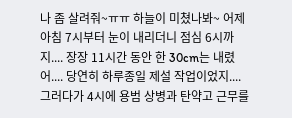나 좀 살려줘~ㅠㅠ 하늘이 미쳤나봐~ 어제 아침 7시부터 눈이 내리더니 점심 6시까지.... 장장 11시간 동안 한 30cm는 내렸어.... 당연히 하루종일 제설 작업이었지.... 그러다가 4시에 용범 상병과 탄약고 근무를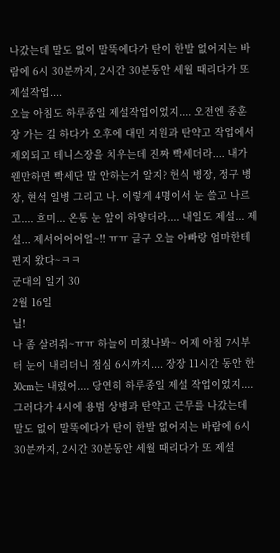나갔는데 말도 없이 말뚝에다가 탄이 한발 없어지는 바람에 6시 30분까지, 2시간 30분동안 세월 때리다가 또 제설작업....
오늘 아침도 하루종일 제설작업이었지.... 오전엔 종훈장 가는 길 하다가 오후에 대민 지원과 탄약고 작업에서 제외되고 테니스장을 치우는데 진짜 빡세더라.... 내가 웬만하면 빡세단 말 안하는거 알지? 헌식 병장, 정구 병장, 현석 일병 그리고 나. 이렇게 4명이서 눈 쓸고 나르고.... 흐미... 온통 눈 앞이 하얗더라.... 내일도 제설... 제설... 제서어어어얼~!! ㅠㅠ 글구 오늘 아빠랑 엄마한테 편지 왔다~ㅋㅋ
군대의 일기 30
2월 16일
닐!
나 좀 살려줘~ㅠㅠ 하늘이 미쳤나봐~ 어제 아침 7시부터 눈이 내리더니 점심 6시까지.... 장장 11시간 동안 한 30cm는 내렸어.... 당연히 하루종일 제설 작업이었지.... 그러다가 4시에 용범 상병과 탄약고 근무를 나갔는데 말도 없이 말뚝에다가 탄이 한발 없어지는 바람에 6시 30분까지, 2시간 30분동안 세월 때리다가 또 제설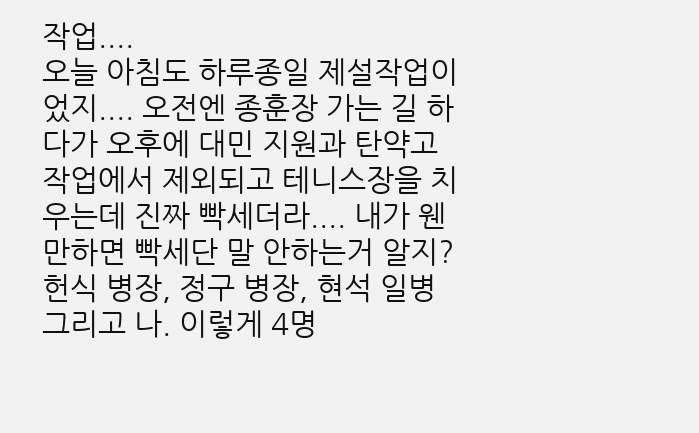작업....
오늘 아침도 하루종일 제설작업이었지.... 오전엔 종훈장 가는 길 하다가 오후에 대민 지원과 탄약고 작업에서 제외되고 테니스장을 치우는데 진짜 빡세더라.... 내가 웬만하면 빡세단 말 안하는거 알지? 헌식 병장, 정구 병장, 현석 일병 그리고 나. 이렇게 4명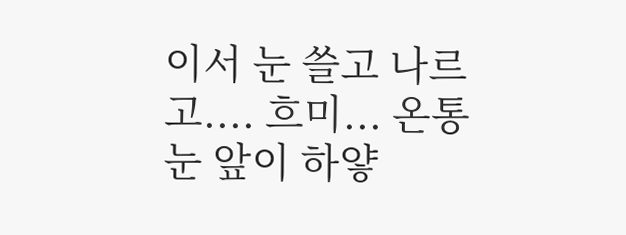이서 눈 쓸고 나르고.... 흐미... 온통 눈 앞이 하얗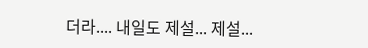더라.... 내일도 제설... 제설...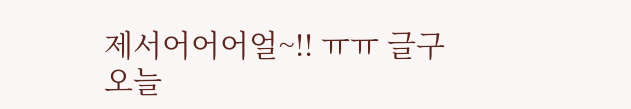제서어어어얼~!! ㅠㅠ 글구 오늘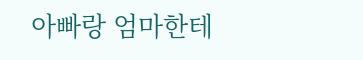아빠랑 엄마한테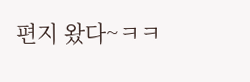편지 왔다~ㅋㅋ